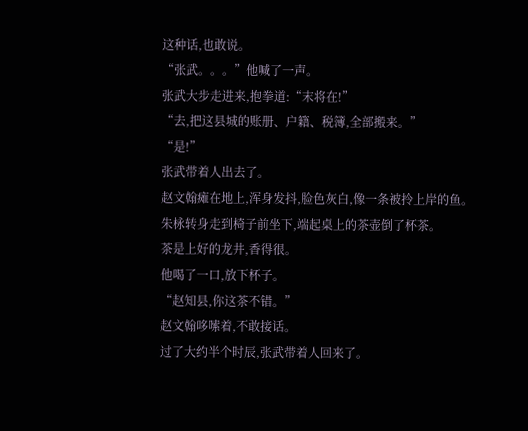这种话,也敢说。
“张武。。。”他喊了一声。
张武大步走进来,抱拳道:“末将在!”
“去,把这县城的账册、户籍、税簿,全部搬来。”
“是!”
张武带着人出去了。
赵文翰瘫在地上,浑身发抖,脸色灰白,像一条被拎上岸的鱼。
朱栐转身走到椅子前坐下,端起桌上的茶壶倒了杯茶。
茶是上好的龙井,香得很。
他喝了一口,放下杯子。
“赵知县,你这茶不错。”
赵文翰哆嗦着,不敢接话。
过了大约半个时辰,张武带着人回来了。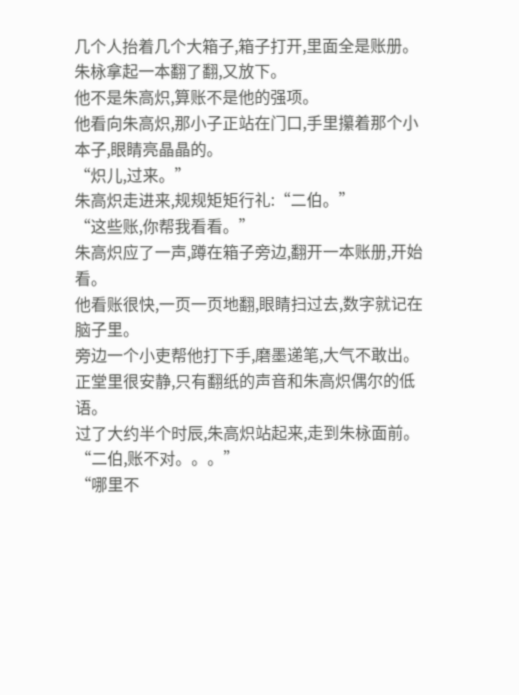几个人抬着几个大箱子,箱子打开,里面全是账册。
朱栐拿起一本翻了翻,又放下。
他不是朱高炽,算账不是他的强项。
他看向朱高炽,那小子正站在门口,手里攥着那个小本子,眼睛亮晶晶的。
“炽儿,过来。”
朱高炽走进来,规规矩矩行礼:“二伯。”
“这些账,你帮我看看。”
朱高炽应了一声,蹲在箱子旁边,翻开一本账册,开始看。
他看账很快,一页一页地翻,眼睛扫过去,数字就记在脑子里。
旁边一个小吏帮他打下手,磨墨递笔,大气不敢出。
正堂里很安静,只有翻纸的声音和朱高炽偶尔的低语。
过了大约半个时辰,朱高炽站起来,走到朱栐面前。
“二伯,账不对。。。”
“哪里不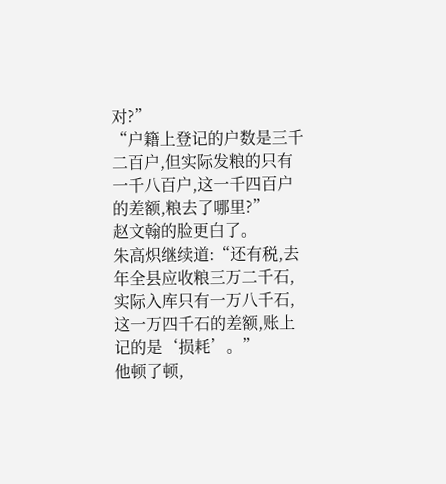对?”
“户籍上登记的户数是三千二百户,但实际发粮的只有一千八百户,这一千四百户的差额,粮去了哪里?”
赵文翰的脸更白了。
朱高炽继续道:“还有税,去年全县应收粮三万二千石,实际入库只有一万八千石,这一万四千石的差额,账上记的是‘损耗’。”
他顿了顿,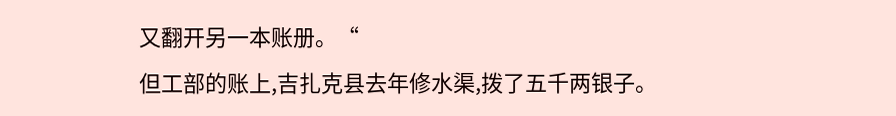又翻开另一本账册。“
但工部的账上,吉扎克县去年修水渠,拨了五千两银子。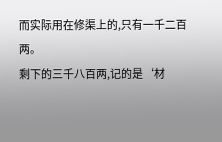而实际用在修渠上的,只有一千二百两。
剩下的三千八百两,记的是‘材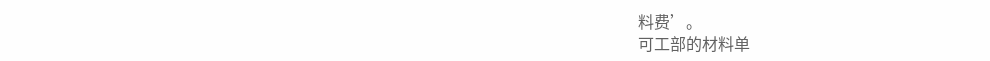料费’。
可工部的材料单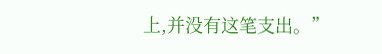上,并没有这笔支出。”